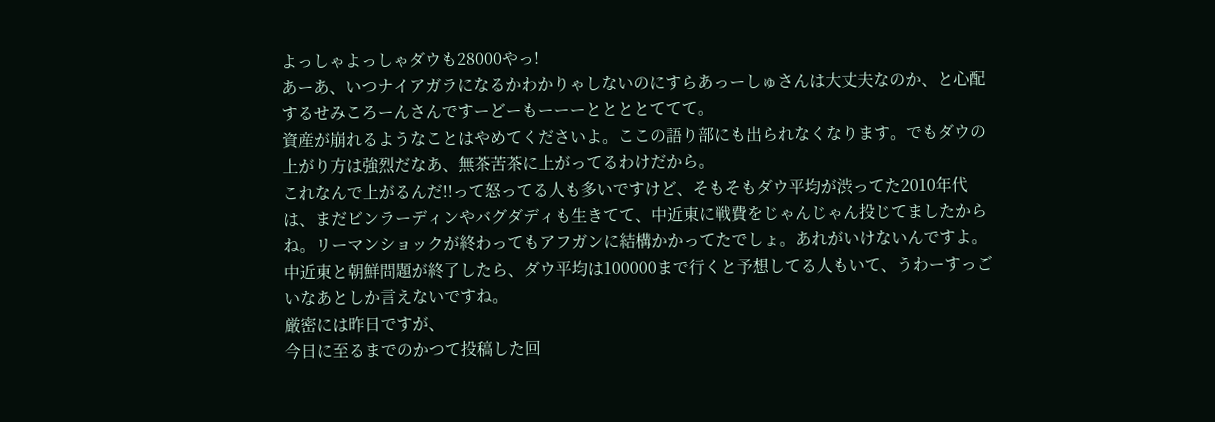よっしゃよっしゃダウも28000やっ!
あーあ、いつナイアガラになるかわかりゃしないのにすらあっーしゅさんは大丈夫なのか、と心配するせみころーんさんですーどーもーーーととととててて。
資産が崩れるようなことはやめてくださいよ。ここの語り部にも出られなくなります。でもダウの上がり方は強烈だなあ、無茶苦茶に上がってるわけだから。
これなんで上がるんだ!!って怒ってる人も多いですけど、そもそもダウ平均が渋ってた2010年代は、まだビンラーディンやバグダディも生きてて、中近東に戦費をじゃんじゃん投じてましたからね。リーマンショックが終わってもアフガンに結構かかってたでしょ。あれがいけないんですよ。
中近東と朝鮮問題が終了したら、ダウ平均は100000まで行くと予想してる人もいて、うわーすっごいなあとしか言えないですね。
厳密には昨日ですが、
今日に至るまでのかつて投稿した回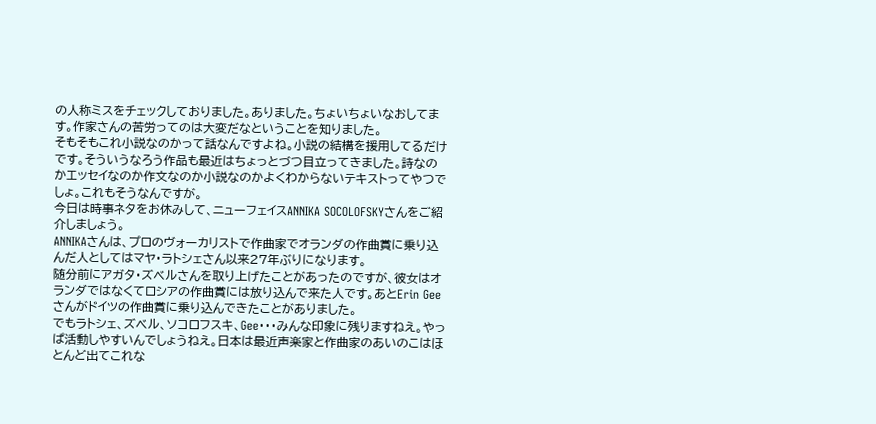の人称ミスをチェックしておりました。ありました。ちょいちょいなおしてます。作家さんの苦労ってのは大変だなということを知りました。
そもそもこれ小説なのかって話なんですよね。小説の結構を援用してるだけです。そういうなろう作品も最近はちょっとづつ目立ってきました。詩なのかエッセイなのか作文なのか小説なのかよくわからないテキストってやつでしょ。これもそうなんですが。
今日は時事ネタをお休みして、ニューフェイスANNIKA SOCOLOFSKYさんをご紹介しましょう。
ANNIKAさんは、プロのヴォーカリストで作曲家でオランダの作曲賞に乗り込んだ人としてはマヤ・ラトシェさん以来27年ぶりになります。
随分前にアガタ・ズベルさんを取り上げたことがあったのですが、彼女はオランダではなくてロシアの作曲賞には放り込んで来た人です。あとErin Geeさんがドイツの作曲賞に乗り込んできたことがありました。
でもラトシェ、ズベル、ソコロフスキ、Gee・・・みんな印象に残りますねえ。やっぱ活動しやすいんでしょうねえ。日本は最近声楽家と作曲家のあいのこはほとんど出てこれな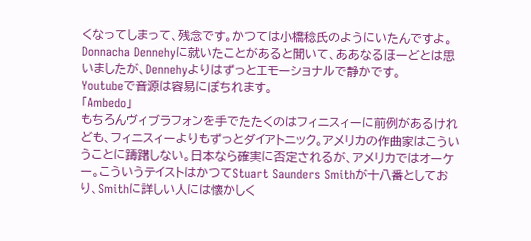くなってしまって、残念です。かつては小橋稔氏のようにいたんですよ。
Donnacha Dennehyに就いたことがあると聞いて、ああなるほーどとは思いましたが、Dennehyよりはずっとエモーショナルで静かです。
Youtubeで音源は容易にぽちれます。
「Ambedo」
もちろんヴィブラフォンを手でたたくのはフィニスィーに前例があるけれども、フィニスィーよりもずっとダイアトニック。アメリカの作曲家はこういうことに躊躇しない。日本なら確実に否定されるが、アメリカではオーケー。こういうテイストはかつてStuart Saunders Smithが十八番としており、Smithに詳しい人には懐かしく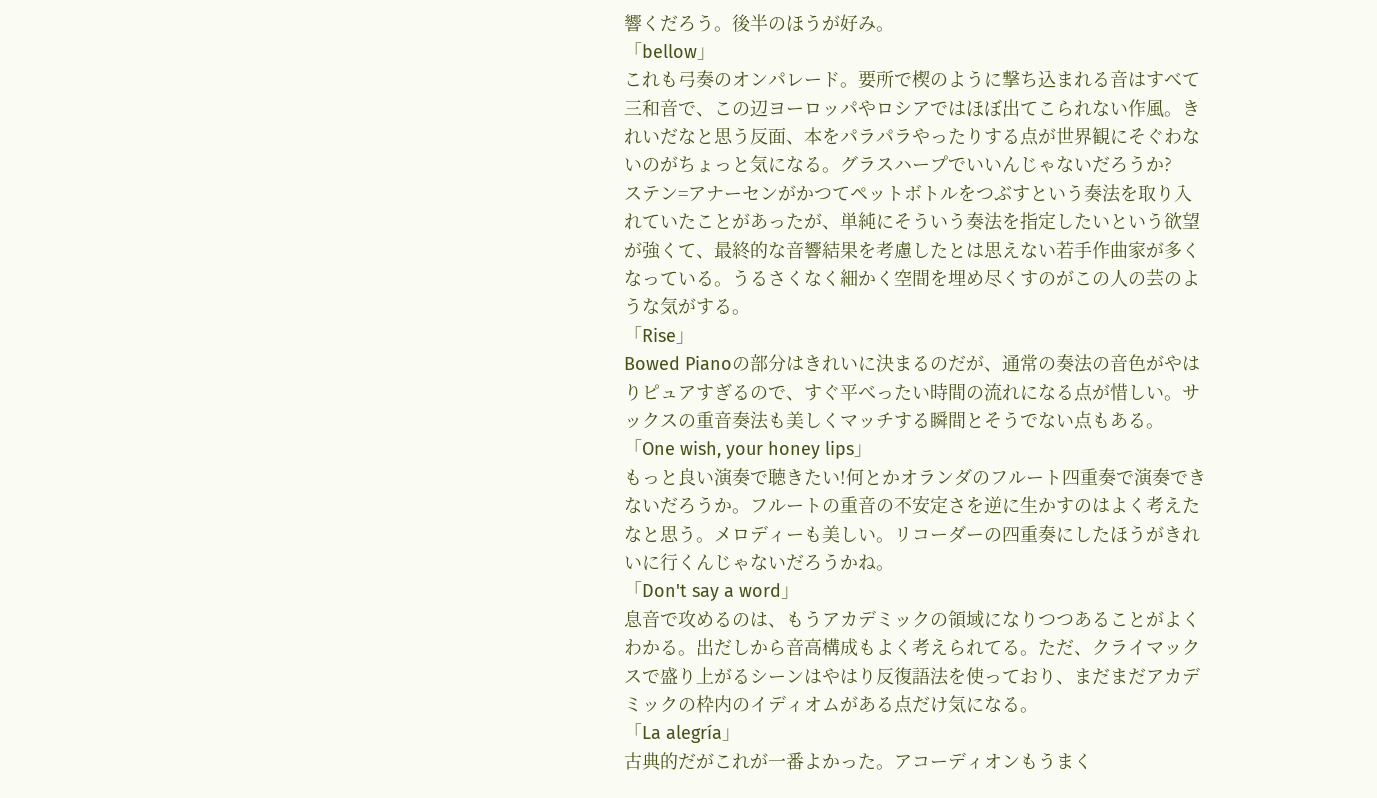響くだろう。後半のほうが好み。
「bellow」
これも弓奏のオンパレード。要所で楔のように撃ち込まれる音はすべて三和音で、この辺ヨーロッパやロシアではほぼ出てこられない作風。きれいだなと思う反面、本をパラパラやったりする点が世界観にそぐわないのがちょっと気になる。グラスハープでいいんじゃないだろうか?
ステン=アナーセンがかつてペットボトルをつぶすという奏法を取り入れていたことがあったが、単純にそういう奏法を指定したいという欲望が強くて、最終的な音響結果を考慮したとは思えない若手作曲家が多くなっている。うるさくなく細かく空間を埋め尽くすのがこの人の芸のような気がする。
「Rise」
Bowed Pianoの部分はきれいに決まるのだが、通常の奏法の音色がやはりピュアすぎるので、すぐ平べったい時間の流れになる点が惜しい。サックスの重音奏法も美しくマッチする瞬間とそうでない点もある。
「One wish, your honey lips」
もっと良い演奏で聴きたい!何とかオランダのフルート四重奏で演奏できないだろうか。フルートの重音の不安定さを逆に生かすのはよく考えたなと思う。メロディーも美しい。リコーダーの四重奏にしたほうがきれいに行くんじゃないだろうかね。
「Don't say a word」
息音で攻めるのは、もうアカデミックの領域になりつつあることがよくわかる。出だしから音高構成もよく考えられてる。ただ、クライマックスで盛り上がるシーンはやはり反復語法を使っており、まだまだアカデミックの枠内のイディオムがある点だけ気になる。
「La alegría」
古典的だがこれが一番よかった。アコーディオンもうまく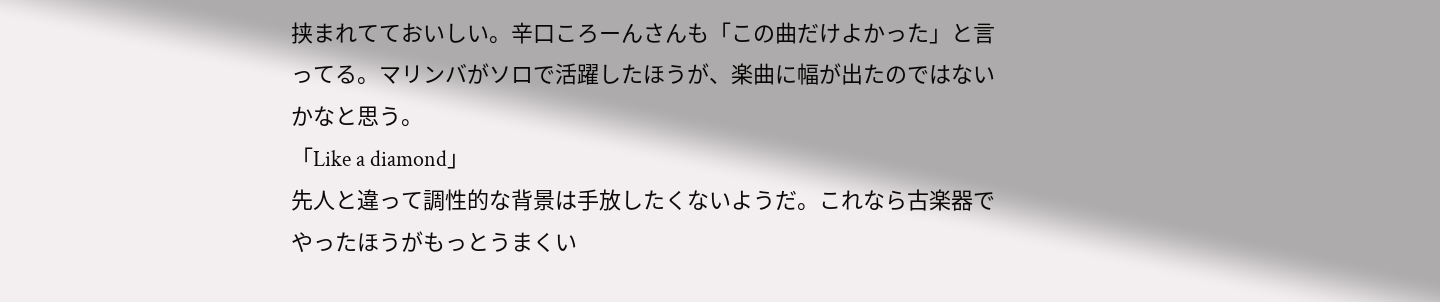挟まれてておいしい。辛口ころーんさんも「この曲だけよかった」と言ってる。マリンバがソロで活躍したほうが、楽曲に幅が出たのではないかなと思う。
「Like a diamond」
先人と違って調性的な背景は手放したくないようだ。これなら古楽器でやったほうがもっとうまくい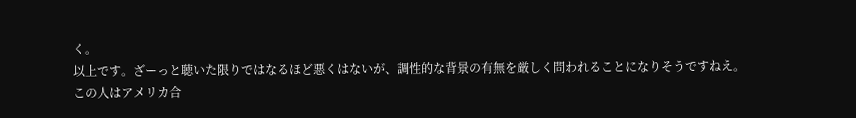く。
以上です。ざーっと聴いた限りではなるほど悪くはないが、調性的な背景の有無を厳しく問われることになりそうですねえ。
この人はアメリカ合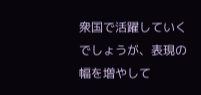衆国で活躍していくでしょうが、表現の幅を増やして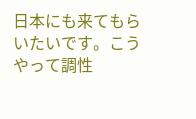日本にも来てもらいたいです。こうやって調性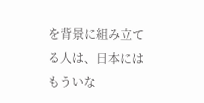を背景に組み立てる人は、日本にはもういな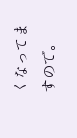くなってますので。